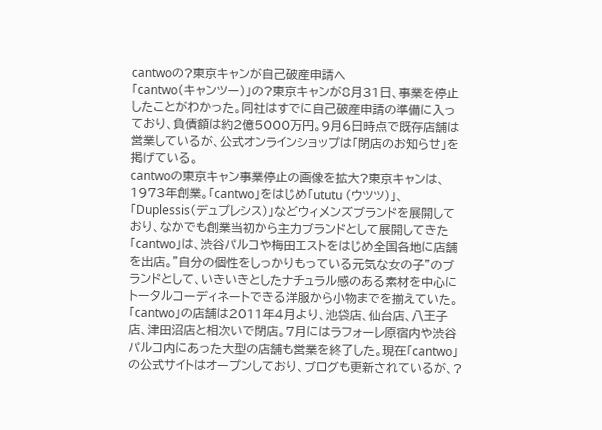cantwoの?東京キャンが自己破産申請へ
「cantwo(キャンツー)」の?東京キャンが8月31日、事業を停止したことがわかった。同社はすでに自己破産申請の準備に入っており、負債額は約2億5000万円。9月6日時点で既存店舗は営業しているが、公式オンラインショップは「閉店のお知らせ」を掲げている。
cantwoの東京キャン事業停止の画像を拡大?東京キャンは、 1973年創業。「cantwo」をはじめ「ututu (ウツツ)」、「Duplessis(デュプレシス)」などウィメンズブランドを展開しており、なかでも創業当初から主力ブランドとして展開してきた「cantwo」は、渋谷パルコや梅田エストをはじめ全国各地に店舗を出店。"自分の個性をしっかりもっている元気な女の子"のブランドとして、いきいきとしたナチュラル感のある素材を中心にトータルコーディネートできる洋服から小物までを揃えていた。
「cantwo」の店舗は2011年4月より、池袋店、仙台店、八王子店、津田沼店と相次いで閉店。7月にはラフォーレ原宿内や渋谷パルコ内にあった大型の店舗も営業を終了した。現在「cantwo」の公式サイトはオープンしており、ブログも更新されているが、?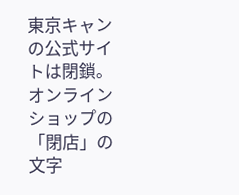東京キャンの公式サイトは閉鎖。オンラインショップの「閉店」の文字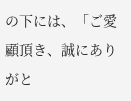の下には、「ご愛顧頂き、誠にありがと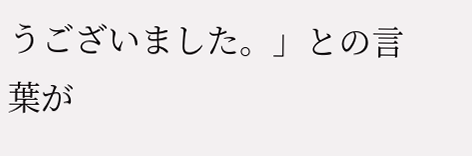うございました。」との言葉が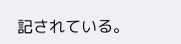記されている。